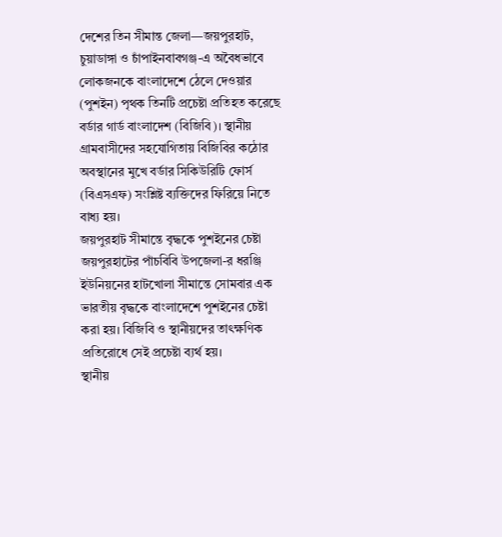দেশের তিন সীমান্ত জেলা—জয়পুরহাট, চুয়াডাঙ্গা ও চাঁপাইনবাবগঞ্জ-এ অবৈধভাবে লোকজনকে বাংলাদেশে ঠেলে দেওয়ার (পুশইন) পৃথক তিনটি প্রচেষ্টা প্রতিহত করেছে বর্ডার গার্ড বাংলাদেশ (বিজিবি)। স্থানীয় গ্রামবাসীদের সহযোগিতায় বিজিবির কঠোর অবস্থানের মুখে বর্ডার সিকিউরিটি ফোর্স (বিএসএফ) সংশ্লিষ্ট ব্যক্তিদের ফিরিয়ে নিতে বাধ্য হয়।
জয়পুরহাট সীমান্তে বৃদ্ধকে পুশইনের চেষ্টা
জয়পুরহাটের পাঁচবিবি উপজেলা-র ধরঞ্জি ইউনিয়নের হাটখোলা সীমান্তে সোমবার এক ভারতীয় বৃদ্ধকে বাংলাদেশে পুশইনের চেষ্টা করা হয়। বিজিবি ও স্থানীয়দের তাৎক্ষণিক প্রতিরোধে সেই প্রচেষ্টা ব্যর্থ হয়।
স্থানীয়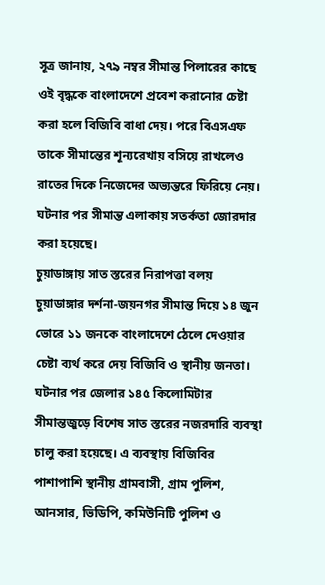সূত্র জানায়, ২৭৯ নম্বর সীমান্ত পিলারের কাছে ওই বৃদ্ধকে বাংলাদেশে প্রবেশ করানোর চেষ্টা করা হলে বিজিবি বাধা দেয়। পরে বিএসএফ তাকে সীমান্তের শূন্যরেখায় বসিয়ে রাখলেও রাতের দিকে নিজেদের অভ্যন্তরে ফিরিয়ে নেয়। ঘটনার পর সীমান্ত এলাকায় সতর্কতা জোরদার করা হয়েছে।
চুয়াডাঙ্গায় সাত স্তরের নিরাপত্তা বলয়
চুয়াডাঙ্গার দর্শনা-জয়নগর সীমান্ত দিয়ে ১৪ জুন ভোরে ১১ জনকে বাংলাদেশে ঠেলে দেওয়ার চেষ্টা ব্যর্থ করে দেয় বিজিবি ও স্থানীয় জনতা।
ঘটনার পর জেলার ১৪৫ কিলোমিটার সীমান্তজুড়ে বিশেষ সাত স্তরের নজরদারি ব্যবস্থা চালু করা হয়েছে। এ ব্যবস্থায় বিজিবির পাশাপাশি স্থানীয় গ্রামবাসী, গ্রাম পুলিশ, আনসার, ভিডিপি, কমিউনিটি পুলিশ ও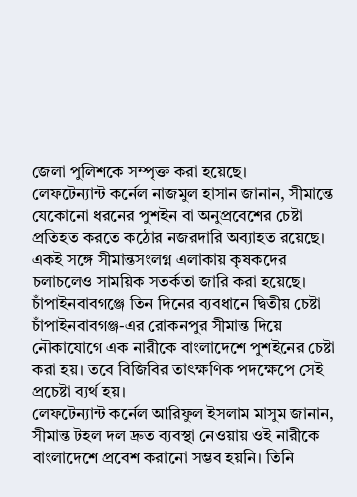জেলা পুলিশকে সম্পৃক্ত করা হয়েছে।
লেফটেন্যান্ট কর্নেল নাজমুল হাসান জানান, সীমান্তে যেকোনো ধরনের পুশইন বা অনুপ্রবেশের চেষ্টা প্রতিহত করতে কঠোর নজরদারি অব্যাহত রয়েছে। একই সঙ্গে সীমান্তসংলগ্ন এলাকায় কৃষকদের চলাচলেও সাময়িক সতর্কতা জারি করা হয়েছে।
চাঁপাইনবাবগঞ্জে তিন দিনের ব্যবধানে দ্বিতীয় চেষ্টা
চাঁপাইনবাবগঞ্জ-এর রোকনপুর সীমান্ত দিয়ে নৌকাযোগে এক নারীকে বাংলাদেশে পুশইনের চেষ্টা করা হয়। তবে বিজিবির তাৎক্ষণিক পদক্ষেপে সেই প্রচেষ্টা ব্যর্থ হয়।
লেফটেন্যান্ট কর্নেল আরিফুল ইসলাম মাসুম জানান, সীমান্ত টহল দল দ্রুত ব্যবস্থা নেওয়ায় ওই নারীকে বাংলাদেশে প্রবেশ করানো সম্ভব হয়নি। তিনি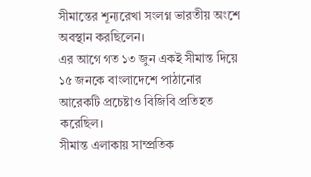সীমান্তের শূন্যরেখা সংলগ্ন ভারতীয় অংশে অবস্থান করছিলেন।
এর আগে গত ১৩ জুন একই সীমান্ত দিয়ে ১৫ জনকে বাংলাদেশে পাঠানোর আরেকটি প্রচেষ্টাও বিজিবি প্রতিহত করেছিল।
সীমান্ত এলাকায় সাম্প্রতিক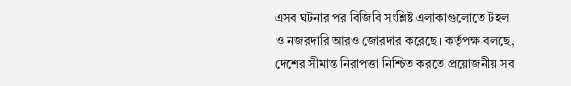এসব ঘটনার পর বিজিবি সংশ্লিষ্ট এলাকাগুলোতে টহল ও নজরদারি আরও জোরদার করেছে। কর্তৃপক্ষ বলছে, দেশের সীমান্ত নিরাপত্তা নিশ্চিত করতে প্রয়োজনীয় সব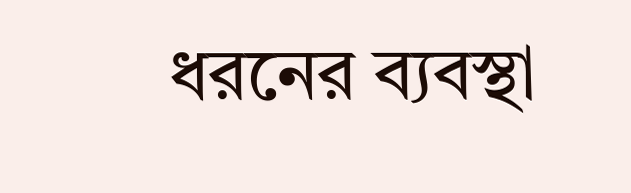ধরনের ব্যবস্থা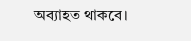অব্যাহত থাকবে।